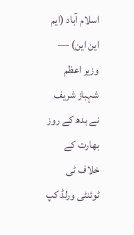اسلام آباد (ایم این این) — وزیر اعظم شہباز شریف نے بدھ کے روز بھارت کے خلاف ٹی ٹوئنٹی ورلڈ کپ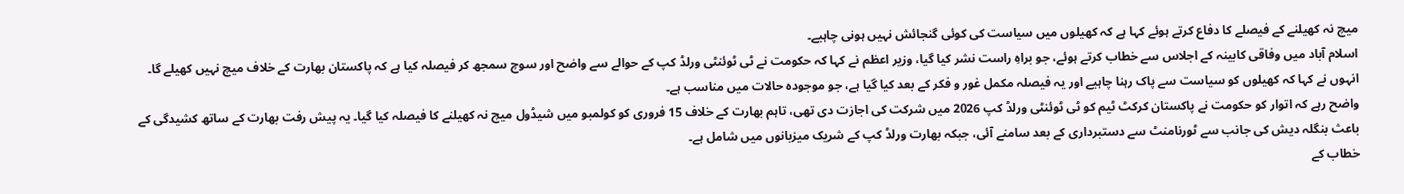میچ نہ کھیلنے کے فیصلے کا دفاع کرتے ہوئے کہا ہے کہ کھیلوں میں سیاست کی کوئی گنجائش نہیں ہونی چاہیے۔
اسلام آباد میں وفاقی کابینہ کے اجلاس سے خطاب کرتے ہوئے، جو براہِ راست نشر کیا گیا، وزیر اعظم نے کہا کہ حکومت نے ٹی ٹوئنٹی ورلڈ کپ کے حوالے سے واضح اور سوچ سمجھ کر فیصلہ کیا ہے کہ پاکستان بھارت کے خلاف میچ نہیں کھیلے گا۔
انہوں نے کہا کہ کھیلوں کو سیاست سے پاک رہنا چاہیے اور یہ فیصلہ مکمل غور و فکر کے بعد کیا گیا ہے، جو موجودہ حالات میں مناسب ہے۔
واضح رہے کہ اتوار کو حکومت نے پاکستان کرکٹ ٹیم کو ٹی ٹوئنٹی ورلڈ کپ 2026 میں شرکت کی اجازت دی تھی، تاہم بھارت کے خلاف 15 فروری کو کولمبو میں شیڈول میچ نہ کھیلنے کا فیصلہ کیا گیا۔ یہ پیش رفت بھارت کے ساتھ کشیدگی کے باعث بنگلہ دیش کی جانب سے ٹورنامنٹ سے دستبرداری کے بعد سامنے آئی، جبکہ بھارت ورلڈ کپ کے شریک میزبانوں میں شامل ہے۔
خطاب کے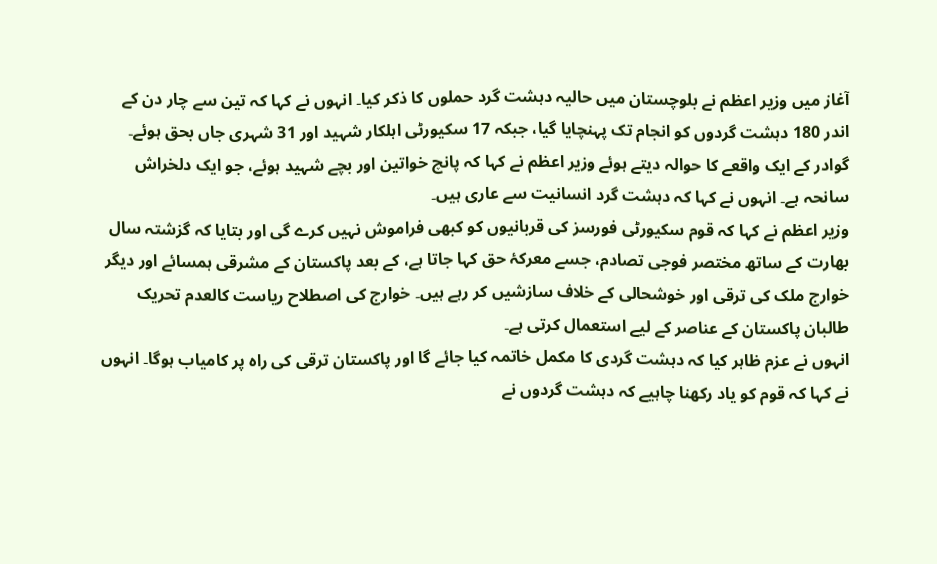آغاز میں وزیر اعظم نے بلوچستان میں حالیہ دہشت گرد حملوں کا ذکر کیا۔ انہوں نے کہا کہ تین سے چار دن کے اندر 180 دہشت گردوں کو انجام تک پہنچایا گیا، جبکہ 17 سکیورٹی اہلکار شہید اور 31 شہری جاں بحق ہوئے۔
گوادر کے ایک واقعے کا حوالہ دیتے ہوئے وزیر اعظم نے کہا کہ پانچ خواتین اور بچے شہید ہوئے، جو ایک دلخراش سانحہ ہے۔ انہوں نے کہا کہ دہشت گرد انسانیت سے عاری ہیں۔
وزیر اعظم نے کہا کہ قوم سکیورٹی فورسز کی قربانیوں کو کبھی فراموش نہیں کرے گی اور بتایا کہ گزشتہ سال بھارت کے ساتھ مختصر فوجی تصادم، جسے معرکۂ حق کہا جاتا ہے، کے بعد پاکستان کے مشرقی ہمسائے اور دیگر خوارج ملک کی ترقی اور خوشحالی کے خلاف سازشیں کر رہے ہیں۔ خوارج کی اصطلاح ریاست کالعدم تحریک طالبان پاکستان کے عناصر کے لیے استعمال کرتی ہے۔
انہوں نے عزم ظاہر کیا کہ دہشت گردی کا مکمل خاتمہ کیا جائے گا اور پاکستان ترقی کی راہ پر کامیاب ہوگا۔ انہوں نے کہا کہ قوم کو یاد رکھنا چاہیے کہ دہشت گردوں نے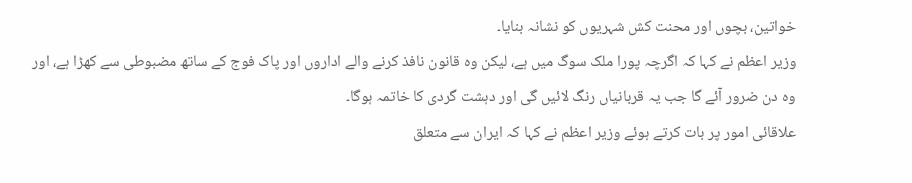خواتین، بچوں اور محنت کش شہریوں کو نشانہ بنایا۔
وزیر اعظم نے کہا کہ اگرچہ پورا ملک سوگ میں ہے، لیکن وہ قانون نافذ کرنے والے اداروں اور پاک فوج کے ساتھ مضبوطی سے کھڑا ہے، اور وہ دن ضرور آئے گا جب یہ قربانیاں رنگ لائیں گی اور دہشت گردی کا خاتمہ ہوگا۔
علاقائی امور پر بات کرتے ہوئے وزیر اعظم نے کہا کہ ایران سے متعلق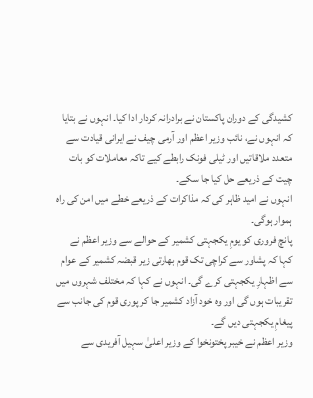کشیدگی کے دوران پاکستان نے برادرانہ کردار ادا کیا۔ انہوں نے بتایا کہ انہوں نے، نائب وزیر اعظم اور آرمی چیف نے ایرانی قیادت سے متعدد ملاقاتیں اور ٹیلی فونک رابطے کیے تاکہ معاملات کو بات چیت کے ذریعے حل کیا جا سکے۔
انہوں نے امید ظاہر کی کہ مذاکرات کے ذریعے خطے میں امن کی راہ ہموار ہوگی۔
پانچ فروری کو یومِ یکجہتی کشمیر کے حوالے سے وزیر اعظم نے کہا کہ پشاور سے کراچی تک قوم بھارتی زیر قبضہ کشمیر کے عوام سے اظہارِ یکجہتی کرے گی۔ انہوں نے کہا کہ مختلف شہروں میں تقریبات ہوں گی اور وہ خود آزاد کشمیر جا کر پوری قوم کی جانب سے پیغامِ یکجہتی دیں گے۔
وزیر اعظم نے خیبر پختونخوا کے وزیر اعلیٰ سہیل آفریدی سے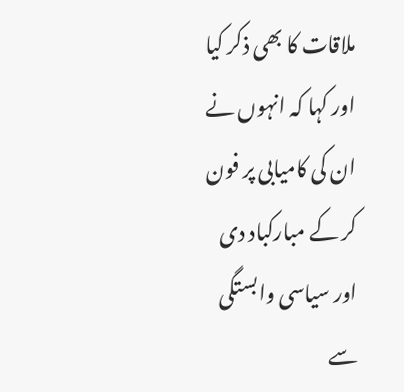ملاقات کا بھی ذکر کیا اور کہا کہ انہوں نے ان کی کامیابی پر فون کر کے مبارکباد دی اور سیاسی وابستگی سے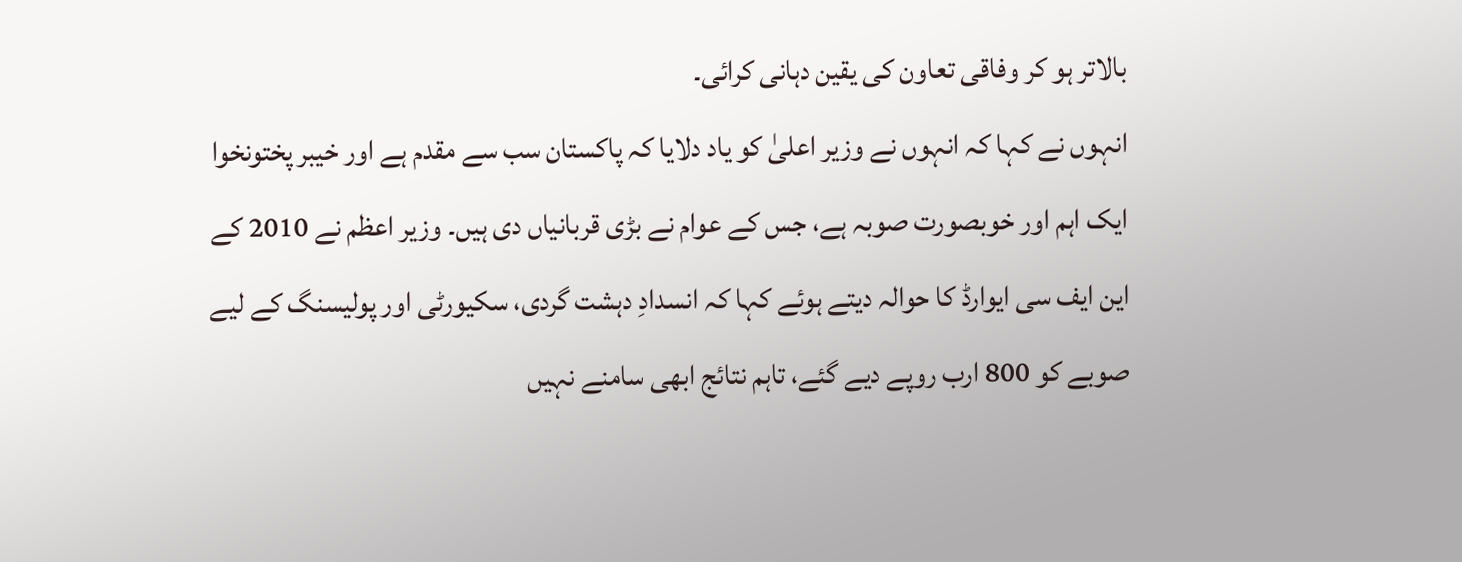بالاتر ہو کر وفاقی تعاون کی یقین دہانی کرائی۔
انہوں نے کہا کہ انہوں نے وزیر اعلیٰ کو یاد دلایا کہ پاکستان سب سے مقدم ہے اور خیبر پختونخوا ایک اہم اور خوبصورت صوبہ ہے، جس کے عوام نے بڑی قربانیاں دی ہیں۔ وزیر اعظم نے 2010 کے این ایف سی ایوارڈ کا حوالہ دیتے ہوئے کہا کہ انسدادِ دہشت گردی، سکیورٹی اور پولیسنگ کے لیے صوبے کو 800 ارب روپے دیے گئے، تاہم نتائج ابھی سامنے نہیں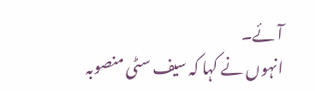آئے۔
انہوں نے کہا کہ سیف سٹی منصوبہ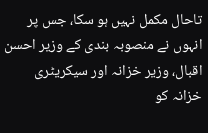تاحال مکمل نہیں ہو سکا، جس پر انہوں نے منصوبہ بندی کے وزیر احسن اقبال، وزیر خزانہ اور سیکریٹری خزانہ کو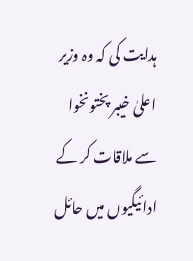ہدایت کی کہ وہ وزیر اعلیٰ خیبر پختونخوا سے ملاقات کر کے ادائیگیوں میں حائل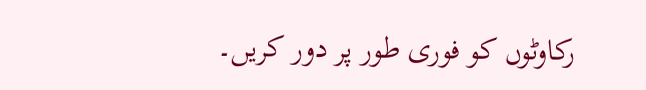رکاوٹوں کو فوری طور پر دور کریں۔